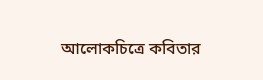আলোকচিত্রে কবিতার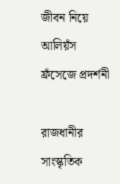জীবন নিয়ে আলিয়ঁস ফ্রঁসেজে প্রদর্শনী

রাজধানীর সাংস্কৃতিক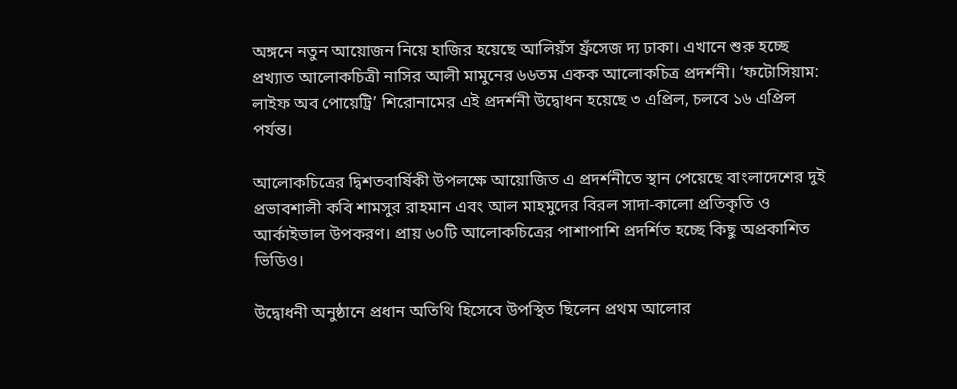অঙ্গনে নতুন আয়োজন নিয়ে হাজির হয়েছে আলিয়ঁস ফ্রঁসেজ দ্য ঢাকা। এখানে শুরু হচ্ছে প্রখ্যাত আলোকচিত্রী নাসির আলী মামুনের ৬৬তম একক আলোকচিত্র প্রদর্শনী। ‘ফটোসিয়াম: লাইফ অব পোয়েট্রি’ শিরোনামের এই প্রদর্শনী উদ্বোধন হয়েছে ৩ এপ্রিল, চলবে ১৬ এপ্রিল পর্যন্ত।

আলোকচিত্রের দ্বিশতবার্ষিকী উপলক্ষে আয়োজিত এ প্রদর্শনীতে স্থান পেয়েছে বাংলাদেশের দুই প্রভাবশালী কবি শামসুর রাহমান এবং আল মাহমুদের বিরল সাদা-কালো প্রতিকৃতি ও আর্কাইভাল উপকরণ। প্রায় ৬০টি আলোকচিত্রের পাশাপাশি প্রদর্শিত হচ্ছে কিছু অপ্রকাশিত ভিডিও।

উদ্বোধনী অনুষ্ঠানে প্রধান অতিথি হিসেবে উপস্থিত ছিলেন প্রথম আলোর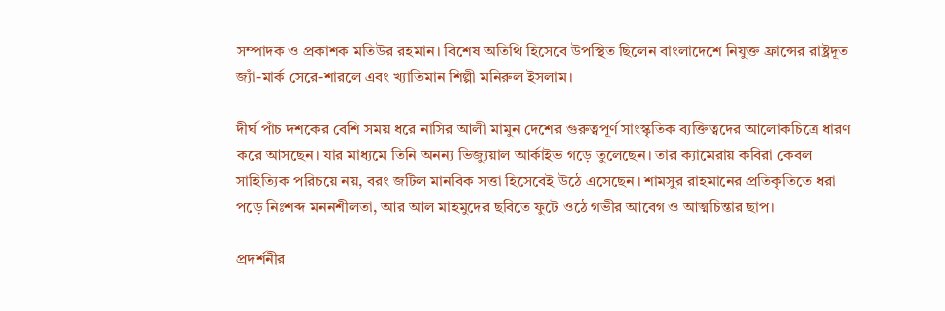সম্পাদক ও প্রকাশক মতিউর রহমান। বিশেষ অতিথি হিসেবে উপস্থিত ছিলেন বাংলাদেশে নিযুক্ত ফ্রান্সের রাষ্ট্রদূত জ্যাঁ-মার্ক সেরে-শারলে এবং খ্যাতিমান শিল্পী মনিরুল ইসলাম।

দীর্ঘ পাঁচ দশকের বেশি সময় ধরে নাসির আলী মামুন দেশের গুরুত্বপূর্ণ সাংস্কৃতিক ব্যক্তিত্বদের আলোকচিত্রে ধারণ করে আসছেন। যার মাধ্যমে তিনি অনন্য ভিজ্যুয়াল আর্কাইভ গড়ে তুলেছেন। তার ক্যামেরায় কবিরা কেবল সাহিত্যিক পরিচয়ে নয়, বরং জটিল মানবিক সত্তা হিসেবেই উঠে এসেছেন। শামসুর রাহমানের প্রতিকৃতিতে ধরা পড়ে নিঃশব্দ মননশীলতা, আর আল মাহমুদের ছবিতে ফুটে ওঠে গভীর আবেগ ও আত্মচিন্তার ছাপ।

প্রদর্শনীর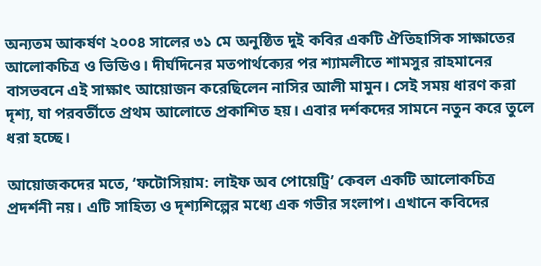অন্যতম আকর্ষণ ২০০৪ সালের ৩১ মে অনুষ্ঠিত দুই কবির একটি ঐতিহাসিক সাক্ষাতের আলোকচিত্র ও ভিডিও। দীর্ঘদিনের মতপার্থক্যের পর শ্যামলীতে শামসুর রাহমানের বাসভবনে এই সাক্ষাৎ আয়োজন করেছিলেন নাসির আলী মামুন। সেই সময় ধারণ করা দৃশ্য, যা পরবর্তীতে প্রথম আলোতে প্রকাশিত হয়। এবার দর্শকদের সামনে নতুন করে তুলে ধরা হচ্ছে।

আয়োজকদের মতে, ‘ফটোসিয়াম: লাইফ অব পোয়েট্রি’ কেবল একটি আলোকচিত্র প্রদর্শনী নয়। এটি সাহিত্য ও দৃশ্যশিল্পের মধ্যে এক গভীর সংলাপ। এখানে কবিদের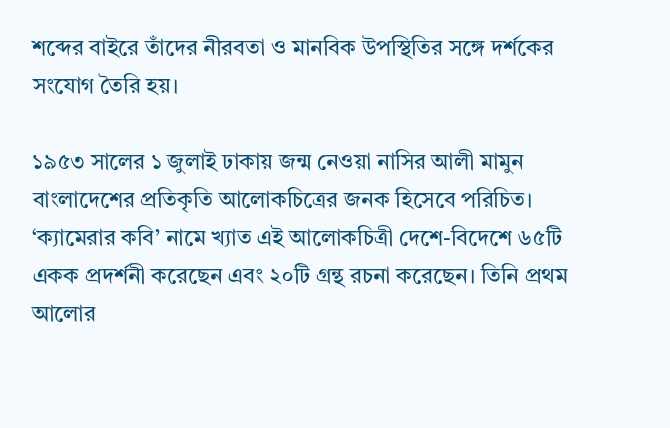শব্দের বাইরে তাঁদের নীরবতা ও মানবিক উপস্থিতির সঙ্গে দর্শকের সংযোগ তৈরি হয়।

১৯৫৩ সালের ১ জুলাই ঢাকায় জন্ম নেওয়া নাসির আলী মামুন বাংলাদেশের প্রতিকৃতি আলোকচিত্রের জনক হিসেবে পরিচিত। ‘ক্যামেরার কবি’ নামে খ্যাত এই আলোকচিত্রী দেশে-বিদেশে ৬৫টি একক প্রদর্শনী করেছেন এবং ২০টি গ্রন্থ রচনা করেছেন। তিনি প্রথম আলোর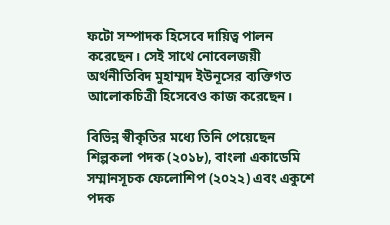ফটো সম্পাদক হিসেবে দায়িত্ব পালন করেছেন। সেই সাথে নোবেলজয়ী অর্থনীতিবিদ মুহাম্মদ ইউনূসের ব্যক্তিগত আলোকচিত্রী হিসেবেও কাজ করেছেন।

বিভিন্ন স্বীকৃতির মধ্যে তিনি পেয়েছেন শিল্পকলা পদক (২০১৮), বাংলা একাডেমি সম্মানসূচক ফেলোশিপ (২০২২) এবং একুশে পদক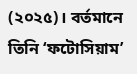(২০২৫)। বর্তমানে তিনি ‘ফটোসিয়াম’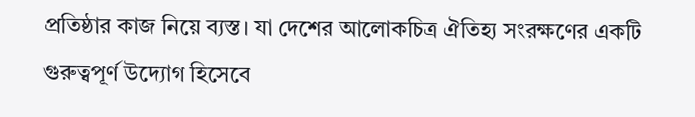প্রতিষ্ঠার কাজ নিয়ে ব্যস্ত। যা দেশের আলোকচিত্র ঐতিহ্য সংরক্ষণের একটি গুরুত্বপূর্ণ উদ্যোগ হিসেবে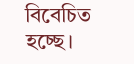বিবেচিত হচ্ছে।